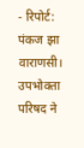- रिपोर्ट: पंकज झा
वाराणसी। उपभोक्ता परिषद ने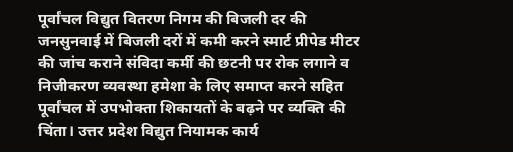पूर्वांचल विद्युत वितरण निगम की बिजली दर की जनसुनवाई में बिजली दरों में कमी करने स्मार्ट प्रीपेड मीटर की जांच कराने संविदा कर्मी की छटनी पर रोक लगाने व निजीकरण व्यवस्था हमेशा के लिए समाप्त करने सहित पूर्वांचल में उपभोक्ता शिकायतों के बढ़ने पर व्यक्ति की चिंता। उत्तर प्रदेश विद्युत नियामक कार्य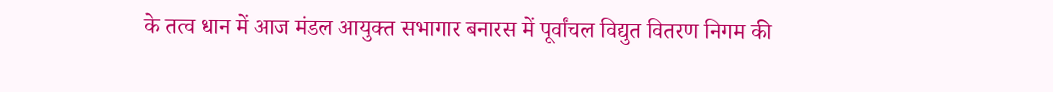के तत्व धान में आज मंडल आयुक्त सभागार बनारस में पूर्वांचल विद्युत वितरण निगम की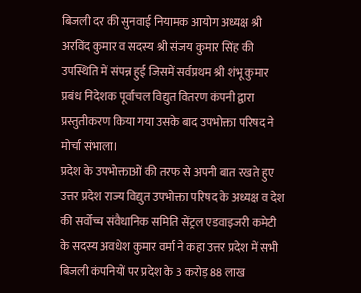बिजली दर की सुनवाई नियामक आयोग अध्यक्ष श्री अरविंद कुमार व सदस्य श्री संजय कुमार सिंह की उपस्थिति में संपन्न हुई जिसमें सर्वप्रथम श्री शंभू कुमार प्रबंध निदेशक पूर्वांचल विद्युत वितरण कंपनी द्वारा प्रस्तुतीकरण किया गया उसके बाद उपभोक्ता परिषद ने मोर्चा संभाला।
प्रदेश के उपभोक्ताओं की तरफ से अपनी बात रखते हुए उत्तर प्रदेश राज्य विद्युत उपभोक्ता परिषद के अध्यक्ष व देश की सर्वोच्च संवैधानिक समिति सेंट्रल एडवाइजरी कमेटी के सदस्य अवधेश कुमार वर्मा ने कहा उत्तर प्रदेश में सभी बिजली कंपनियों पर प्रदेश के 3 करोड़ 88 लाख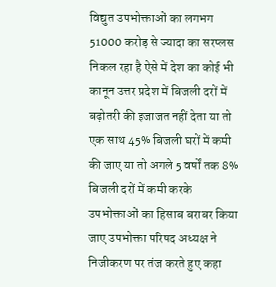विद्युत उपभोक्ताओं का लगभग 51000 करोड़ से ज्यादा का सरप्लस निकल रहा है ऐसे में देश का कोई भी कानून उत्तर प्रदेश में बिजली दरों में बढ़ोतरी की इजाजत नहीं देता या तो एक साथ 45% बिजली घरों में कमी की जाए या तो अगले 5 वर्षों तक 8% बिजली दरों में कमी करके उपभोक्ताओं का हिसाब बराबर किया जाए उपभोक्ता परिषद अध्यक्ष ने निजीकरण पर तंज करते हुए कहा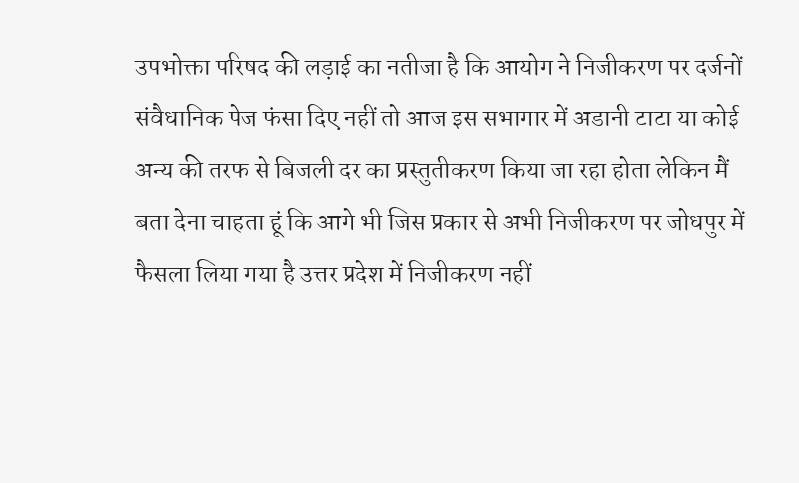उपभोक्ता परिषद की लड़ाई का नतीजा है कि आयोग ने निजीकरण पर दर्जनों संवैधानिक पेज फंसा दिए नहीं तो आज इस सभागार में अडानी टाटा या कोई अन्य की तरफ से बिजली दर का प्रस्तुतीकरण किया जा रहा होता लेकिन मैं बता देना चाहता हूं कि आगे भी जिस प्रकार से अभी निजीकरण पर जोधपुर में फैसला लिया गया है उत्तर प्रदेश में निजीकरण नहीं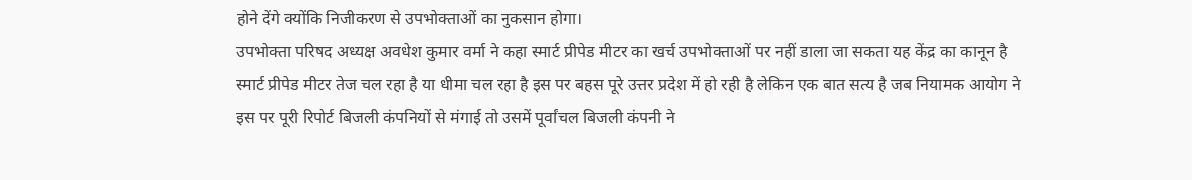होने देंगे क्योंकि निजीकरण से उपभोक्ताओं का नुकसान होगा।
उपभोक्ता परिषद अध्यक्ष अवधेश कुमार वर्मा ने कहा स्मार्ट प्रीपेड मीटर का खर्च उपभोक्ताओं पर नहीं डाला जा सकता यह केंद्र का कानून है स्मार्ट प्रीपेड मीटर तेज चल रहा है या धीमा चल रहा है इस पर बहस पूरे उत्तर प्रदेश में हो रही है लेकिन एक बात सत्य है जब नियामक आयोग ने इस पर पूरी रिपोर्ट बिजली कंपनियों से मंगाई तो उसमें पूर्वांचल बिजली कंपनी ने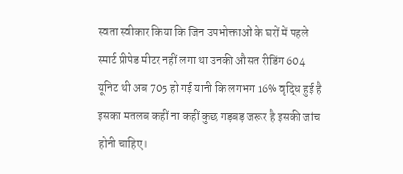स्वता स्वीकार किया कि जिन उपभोक्ताओं के घरों में पहले स्मार्ट प्रीपेड मीटर नहीं लगा था उनकी औसत रीडिंग 604 यूनिट थी अब 705 हो गई यानी कि लगभग 16% वृद्धि हुई है इसका मतलब कहीं ना कहीं कुछ गड़बड़ जरूर है इसकी जांच होनी चाहिए।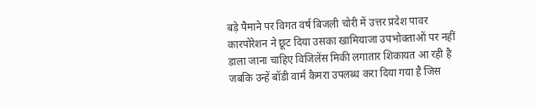बड़े पैमाने पर विगत वर्ष बिजली चोरी में उत्तर प्रदेश पावर कारपोरेशन ने छूट दिया उसका खामियाजा उपभोक्ताओं पर नहीं डाला जाना चाहिए विजिलेंस मिकी लगातार शिकायत आ रही है जबकि उन्हें बॉडी वार्म कैमरा उपलब्ध करा दिया गया है जिस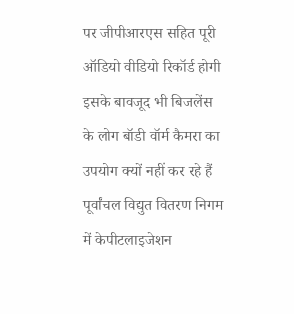पर जीपीआरएस सहित पूरी ऑडियो वीडियो रिकॉर्ड होगी इसके बावजूद भी बिजलेंस के लोग बॉडी वॉर्म कैमरा का उपयोग क्यों नहीं कर रहे हैं पूर्वांचल विद्युत वितरण निगम में केपीटलाइजेशन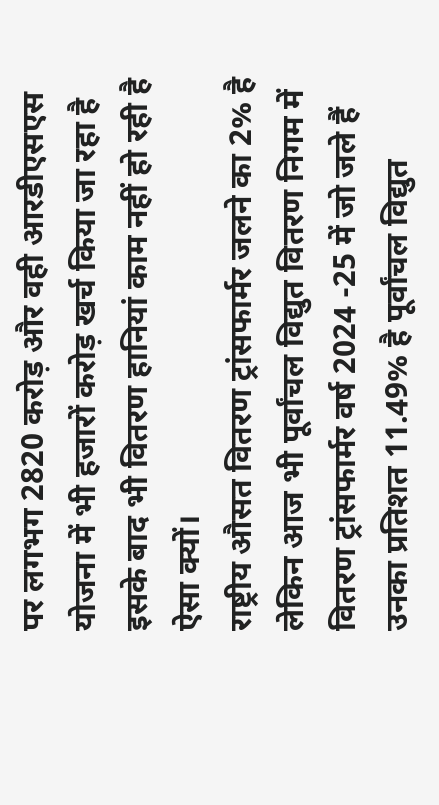पर लगभग 2820 करोड़ और वही आरडीएसएस योजना में भी हजारों करोड़ खर्च किया जा रहा है इसके बाद भी वितरण हानियां काम नहीं हो रही है ऐसा क्यों।
राष्ट्रीय औसत वितरण ट्रांसफार्मर जलने का 2% है लेकिन आज भी पूर्वांचल विद्युत वितरण निगम में वितरण ट्रांसफार्मर वर्ष 2024 -25 में जो जले हैं उनका प्रतिशत 11.49% है पूर्वांचल विद्युत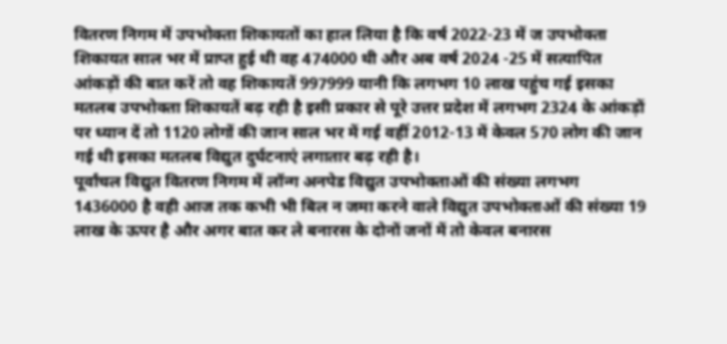वितरण निगम में उपभोक्ता शिकायतों का हाल लिया है कि वर्ष 2022-23 में ज उपभोक्ता शिकायत साल भर में प्राप्त हुई थी वह 474000 थी और अब वर्ष 2024 -25 में सत्यापित आंकड़ों की बात करें तो वह शिकायतें 997999 यानी कि लगभग 10 लाख पहुंच गई इसका मतलब उपभोक्ता शिकायतें बढ़ रही है इसी प्रकार से पूरे उत्तर प्रदेश में लगभग 2324 के आंकड़ों पर ध्यान दें तो 1120 लोगों की जान साल भर में गई वहीं 2012-13 में केवल 570 लोग की जान गई थी इसका मतलब विद्युत दुर्घटनाएं लगातार बढ़ रही है।
पूर्वांचल विद्युत वितरण निगम में लॉन्ग अनपेड विद्युत उपभोक्ताओं की संख्या लगभग 1436000 है वही आज तक कभी भी बिल न जमा करने वाले विद्युत उपभोक्ताओं की संख्या 19 लाख के ऊपर है और अगर बात कर ले बनारस के दोनों जनों में तो केवल बनारस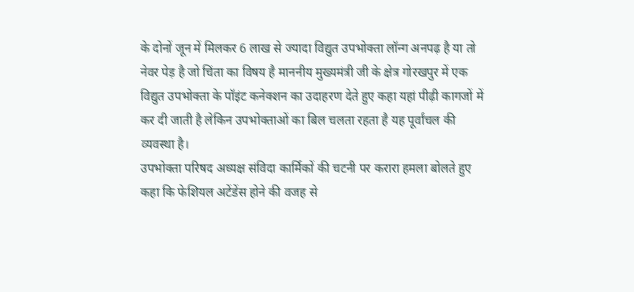के दोनों जून में मिलकर 6 लाख से ज्यादा विद्युत उपभोक्ता लॉन्ग अनपढ़ है या तो नेवर पेड़ है जो चिंता का विषय है माननीय मुख्यमंत्री जी के क्षेत्र गोरखपुर में एक विद्युत उपभोक्ता के पॉइंट कनेक्शन का उदाहरण देते हुए कहा यहां पीढ़ी कागजों में कर दी जाती है लेकिन उपभोक्ताओं का बिल चलता रहता है यह पूर्वांचल की व्यवस्था है।
उपभोक्ता परिषद अध्यक्ष संविदा कार्मिकों की चटनी पर करारा हमला बोलते हुए कहा कि फेशियल अटेंडेंस होने की वजह से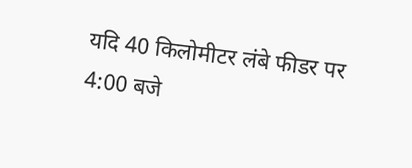यदि 40 किलोमीटर लंबे फीडर पर 4:00 बजे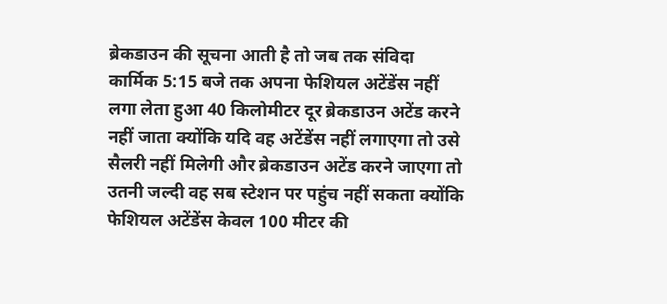ब्रेकडाउन की सूचना आती है तो जब तक संविदा कार्मिक 5:15 बजे तक अपना फेशियल अटेंडेंस नहीं लगा लेता हुआ 40 किलोमीटर दूर ब्रेकडाउन अटेंड करने नहीं जाता क्योंकि यदि वह अटेंडेंस नहीं लगाएगा तो उसे सैलरी नहीं मिलेगी और ब्रेकडाउन अटेंड करने जाएगा तो उतनी जल्दी वह सब स्टेशन पर पहुंच नहीं सकता क्योंकि फेशियल अटेंडेंस केवल 100 मीटर की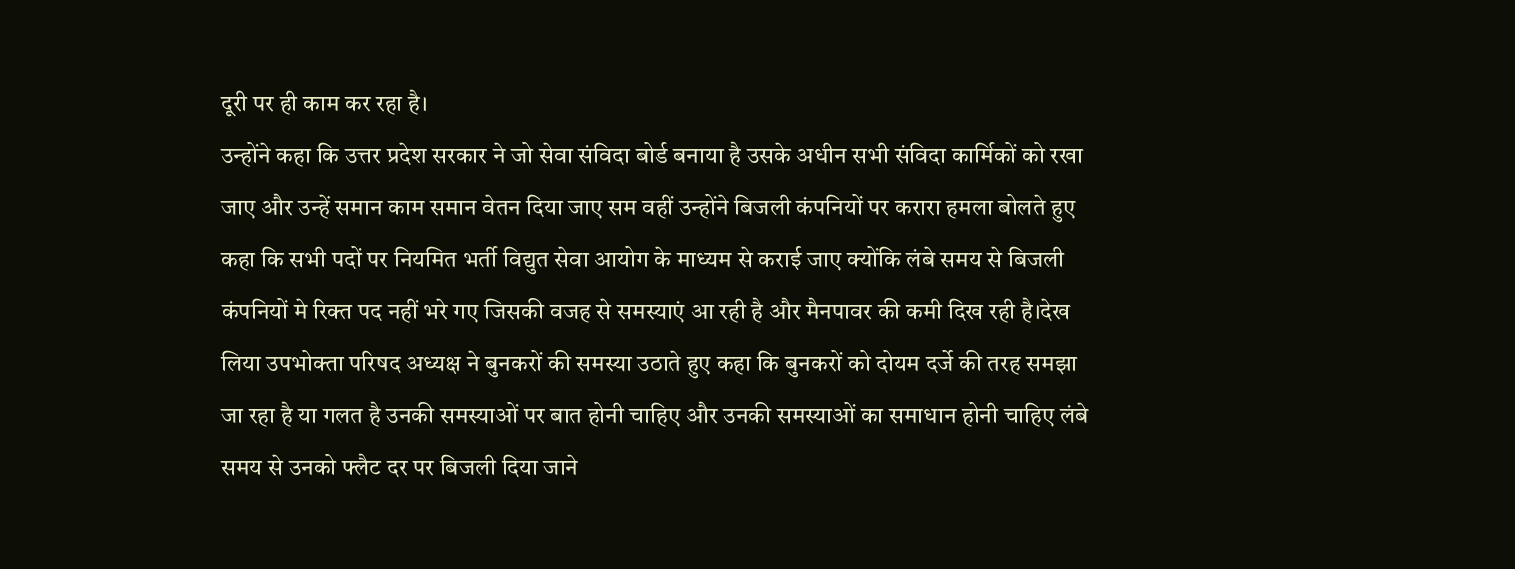दूरी पर ही काम कर रहा है।
उन्होंने कहा कि उत्तर प्रदेश सरकार ने जो सेवा संविदा बोर्ड बनाया है उसके अधीन सभी संविदा कार्मिकों को रखा जाए और उन्हें समान काम समान वेतन दिया जाए सम वहीं उन्होंने बिजली कंपनियों पर करारा हमला बोलते हुए कहा कि सभी पदों पर नियमित भर्ती विद्युत सेवा आयोग के माध्यम से कराई जाए क्योंकि लंबे समय से बिजली कंपनियों मे रिक्त पद नहीं भरे गए जिसकी वजह से समस्याएं आ रही है और मैनपावर की कमी दिख रही है।देख लिया उपभोक्ता परिषद अध्यक्ष ने बुनकरों की समस्या उठाते हुए कहा कि बुनकरों को दोयम दर्जे की तरह समझा जा रहा है या गलत है उनकी समस्याओं पर बात होनी चाहिए और उनकी समस्याओं का समाधान होनी चाहिए लंबे समय से उनको फ्लैट दर पर बिजली दिया जाने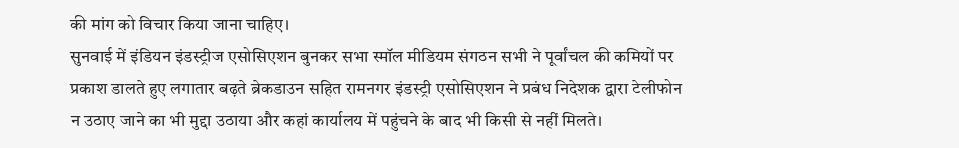की मांग को विचार किया जाना चाहिए।
सुनवाई में इंडियन इंडस्ट्रीज एसोसिएशन बुनकर सभा स्मॉल मीडियम संगठन सभी ने पूर्वांचल की कमियों पर प्रकाश डालते हुए लगातार बढ़ते ब्रेकडाउन सहित रामनगर इंडस्ट्री एसोसिएशन ने प्रबंध निदेशक द्वारा टेलीफोन न उठाए जाने का भी मुद्दा उठाया और कहां कार्यालय में पहुंचने के बाद भी किसी से नहीं मिलते।